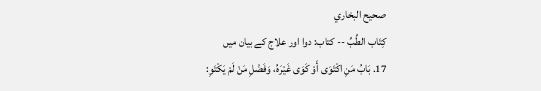صحيح البخاري
كِتَاب الطِّبِّ -- کتاب: دوا اور علاج کے بیان میں
17. بَابُ مَنِ اكْتَوَى أَوْ كَوَى غَيْرَهُ، وَفَضْلِ مَنْ لَمْ يَكْتَوِ: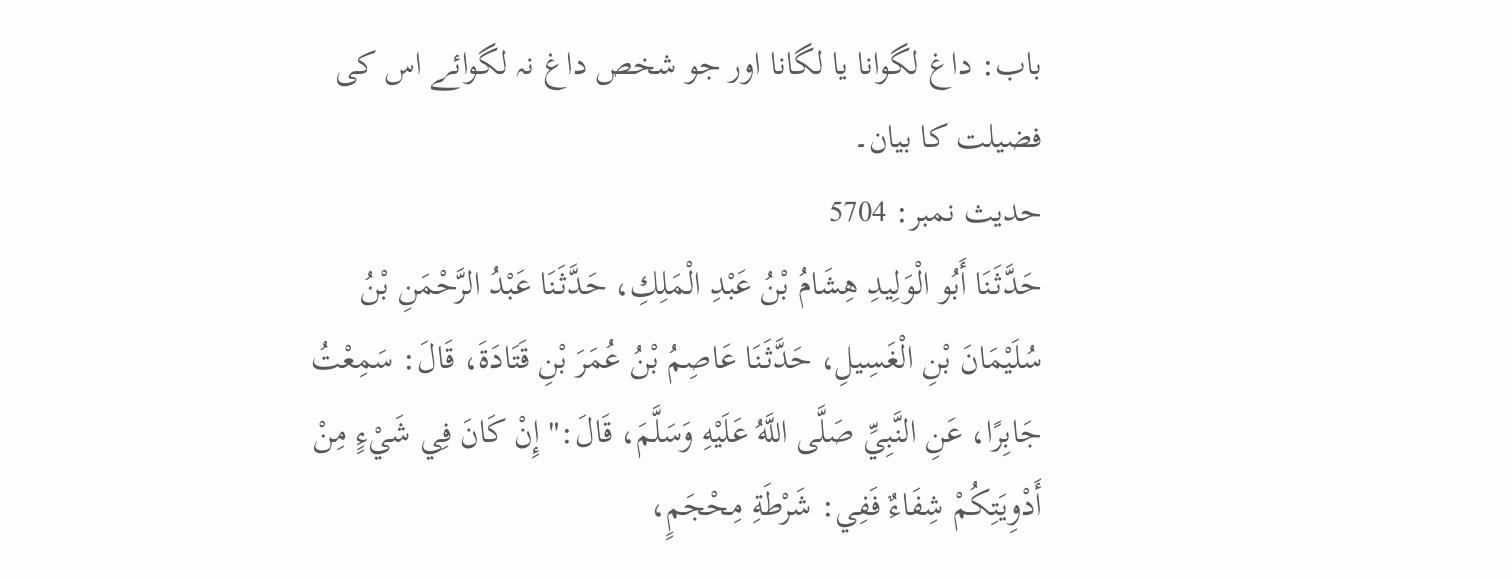باب: داغ لگوانا یا لگانا اور جو شخص داغ نہ لگوائے اس کی فضیلت کا بیان۔
حدیث نمبر: 5704
حَدَّثَنَا أَبُو الْوَلِيدِ هِشَامُ بْنُ عَبْدِ الْمَلِكِ، حَدَّثَنَا عَبْدُ الرَّحْمَنِ بْنُ سُلَيْمَانَ بْنِ الْغَسِيلِ، حَدَّثَنَا عَاصِمُ بْنُ عُمَرَ بْنِ قَتَادَةَ، قَالَ: سَمِعْتُ جَابِرًا، عَنِ النَّبِيِّ صَلَّى اللَّهُ عَلَيْهِ وَسَلَّمَ، قَالَ:" إِنْ كَانَ فِي شَيْءٍ مِنْ أَدْوِيَتِكُمْ شِفَاءٌ فَفِي: شَرْطَةِ مِحْجَمٍ،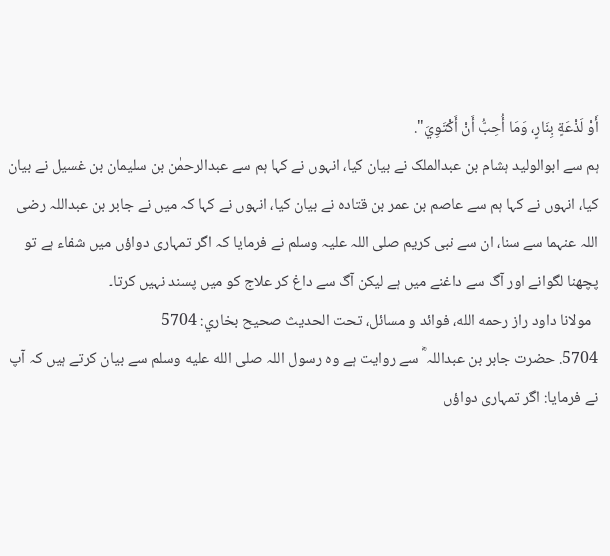أَوْ لَذْعَةٍ بِنَارٍ، وَمَا أُحِبُّ أَنْ أَكْتَوِيَ".
ہم سے ابوالولید ہشام بن عبدالملک نے بیان کیا، انہوں نے کہا ہم سے عبدالرحمٰن بن سلیمان بن غسیل نے بیان کیا، انہوں نے کہا ہم سے عاصم بن عمر بن قتادہ نے بیان کیا، انہوں نے کہا کہ میں نے جابر بن عبداللہ رضی اللہ عنہما سے سنا، ان سے نبی کریم صلی اللہ علیہ وسلم نے فرمایا کہ اگر تمہاری دواؤں میں شفاء ہے تو پچھنا لگوانے اور آگ سے داغنے میں ہے لیکن آگ سے داغ کر علاج کو میں پسند نہیں کرتا۔
  مولانا داود راز رحمه الله، فوائد و مسائل، تحت الحديث صحيح بخاري: 5704
5704. حضرت جابر بن عبداللہ ؓ سے روایت ہے وہ رسول اللہ صلى الله عليه وسلم سے بیان کرتے ہیں کہ آپ نے فرمایا: اگر تمہاری دواؤں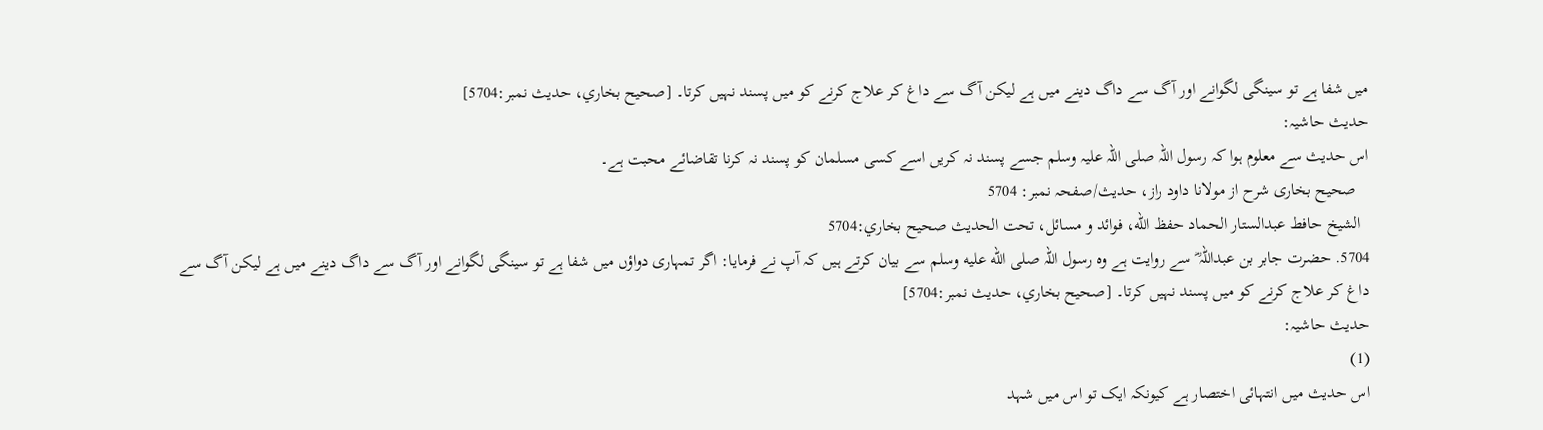میں شفا ہے تو سینگی لگوانے اور آگ سے داگ دینے میں ہے لیکن آگ سے داغ کر علاج کرنے کو میں پسند نہیں کرتا۔ [صحيح بخاري، حديث نمبر:5704]
حدیث حاشیہ:
اس حدیث سے معلوم ہوا کہ رسول اللہ صلی اللہ علیہ وسلم جسے پسند نہ کریں اسے کسی مسلمان کو پسند نہ کرنا تقاضائے محبت ہے۔
   صحیح بخاری شرح از مولانا داود راز، حدیث/صفحہ نمبر: 5704
  الشيخ حافط عبدالستار الحماد حفظ الله، فوائد و مسائل، تحت الحديث صحيح بخاري:5704
5704. حضرت جابر بن عبداللہ ؓ سے روایت ہے وہ رسول اللہ صلى الله عليه وسلم سے بیان کرتے ہیں کہ آپ نے فرمایا: اگر تمہاری دواؤں میں شفا ہے تو سینگی لگوانے اور آگ سے داگ دینے میں ہے لیکن آگ سے داغ کر علاج کرنے کو میں پسند نہیں کرتا۔ [صحيح بخاري، حديث نمبر:5704]
حدیث حاشیہ:
(1)
اس حدیث میں انتہائی اختصار ہے کیونکہ ایک تو اس میں شہد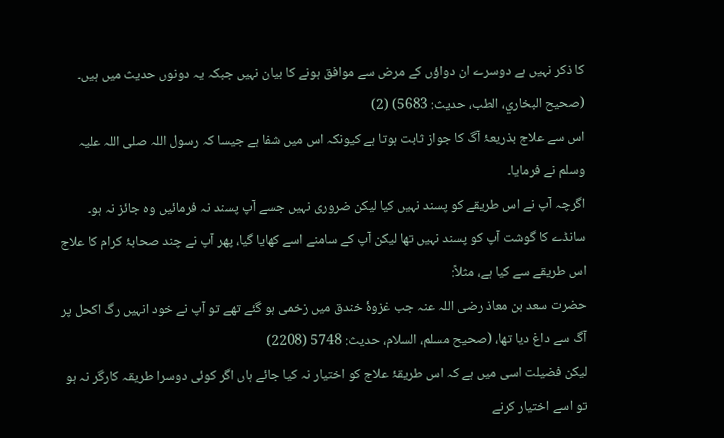کا ذکر نہیں ہے دوسرے ان دواؤں کے مرض سے موافق ہونے کا بیان نہیں جبکہ یہ دونوں حدیث میں ہیں۔
(صحیح البخاري، الطب، حدیث: 5683) (2)
اس سے علاج بذریعۂ آگ کا جواز ثابت ہوتا ہے کیونکہ اس میں شفا ہے جیسا کہ رسول اللہ صلی اللہ علیہ وسلم نے فرمایا۔
اگرچہ آپ نے اس طریقے کو پسند نہیں کیا لیکن ضروری نہیں جسے آپ پسند نہ فرمائیں وہ جائز نہ ہو۔
سانڈے کا گوشت آپ کو پسند نہیں تھا لیکن آپ کے سامنے اسے کھایا گیا، پھر آپ نے چند صحابۂ کرام کا علاج اس طریقے سے کیا ہے، مثلاً:
حضرت سعد بن معاذ رضی اللہ عنہ جب غزوۂ خندق میں زخمی ہو گئے تھے تو آپ نے خود انہیں رگ اکحل پر آگ سے داغ دیا تھا، (صحیح مسلم، السلام، حدیث: 5748 (2208)
لیکن فضیلت اسی میں ہے کہ اس طریقۂ علاج کو اختیار نہ کیا جائے ہاں اگر کوئی دوسرا طریقہ کارگر نہ ہو تو اسے اختیار کرنے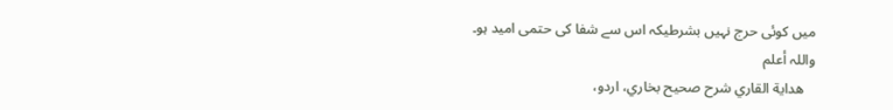میں کوئی حرج نہیں بشرطیکہ اس سے شفا کی حتمی امید ہو۔
واللہ أعلم
   هداية القاري شرح صحيح بخاري، اردو،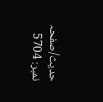حدیث/صفحہ نمبر: 5704